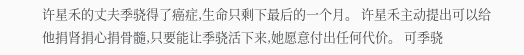许星禾的丈夫季骁得了癌症,生命只剩下最后的一个月。 许星禾主动提出可以给他捐肾捐心捐骨髓,只要能让季骁活下来,她愿意付出任何代价。 可季骁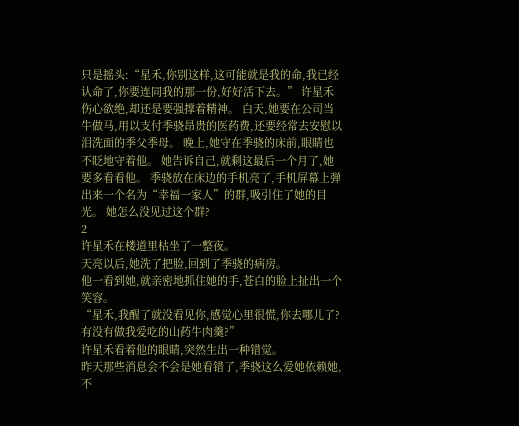只是摇头:“星禾,你别这样,这可能就是我的命,我已经认命了,你要连同我的那一份,好好活下去。” 许星禾伤心欲绝,却还是要强撑着精神。 白天,她要在公司当牛做马,用以支付季骁昂贵的医药费,还要经常去安慰以泪洗面的季父季母。 晚上,她守在季骁的床前,眼睛也不眨地守着他。 她告诉自己,就剩这最后一个月了,她要多看看他。 季骁放在床边的手机亮了,手机屏幕上弹出来一个名为“幸福一家人”的群,吸引住了她的目光。 她怎么没见过这个群?
2
许星禾在楼道里枯坐了一整夜。
天亮以后,她洗了把脸,回到了季骁的病房。
他一看到她,就亲密地抓住她的手,苍白的脸上扯出一个笑容。
“星禾,我醒了就没看见你,感觉心里很慌,你去哪儿了?有没有做我爱吃的山药牛肉羹?”
许星禾看着他的眼睛,突然生出一种错觉。
昨天那些消息会不会是她看错了,季骁这么爱她依赖她,不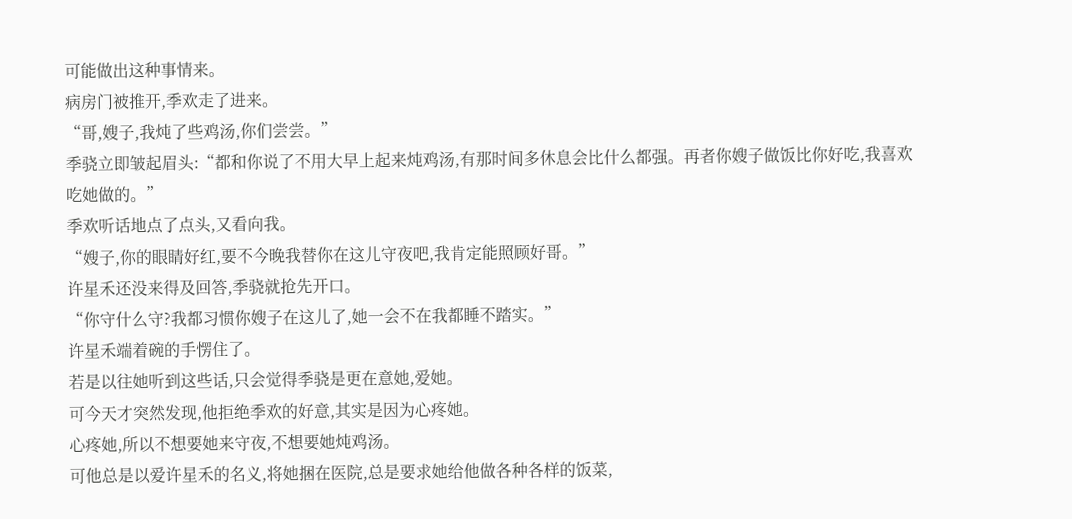可能做出这种事情来。
病房门被推开,季欢走了进来。
“哥,嫂子,我炖了些鸡汤,你们尝尝。”
季骁立即皱起眉头:“都和你说了不用大早上起来炖鸡汤,有那时间多休息会比什么都强。再者你嫂子做饭比你好吃,我喜欢吃她做的。”
季欢听话地点了点头,又看向我。
“嫂子,你的眼睛好红,要不今晚我替你在这儿守夜吧,我肯定能照顾好哥。”
许星禾还没来得及回答,季骁就抢先开口。
“你守什么守?我都习惯你嫂子在这儿了,她一会不在我都睡不踏实。”
许星禾端着碗的手愣住了。
若是以往她听到这些话,只会觉得季骁是更在意她,爱她。
可今天才突然发现,他拒绝季欢的好意,其实是因为心疼她。
心疼她,所以不想要她来守夜,不想要她炖鸡汤。
可他总是以爱许星禾的名义,将她捆在医院,总是要求她给他做各种各样的饭菜,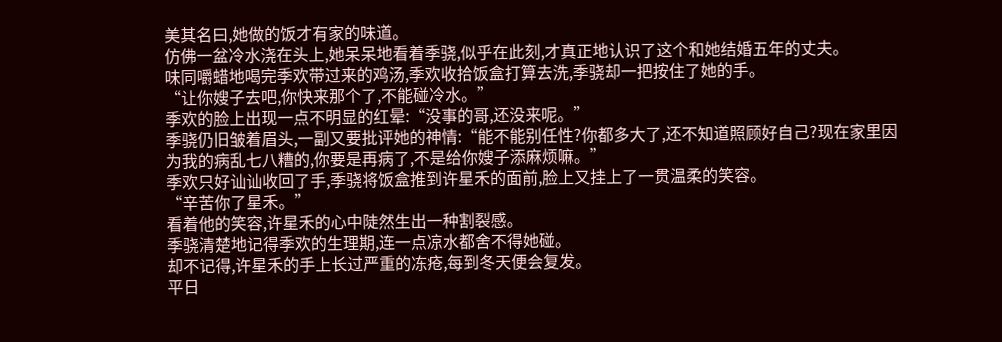美其名曰,她做的饭才有家的味道。
仿佛一盆冷水浇在头上,她呆呆地看着季骁,似乎在此刻,才真正地认识了这个和她结婚五年的丈夫。
味同嚼蜡地喝完季欢带过来的鸡汤,季欢收拾饭盒打算去洗,季骁却一把按住了她的手。
“让你嫂子去吧,你快来那个了,不能碰冷水。”
季欢的脸上出现一点不明显的红晕:“没事的哥,还没来呢。”
季骁仍旧皱着眉头,一副又要批评她的神情:“能不能别任性?你都多大了,还不知道照顾好自己?现在家里因为我的病乱七八糟的,你要是再病了,不是给你嫂子添麻烦嘛。”
季欢只好讪讪收回了手,季骁将饭盒推到许星禾的面前,脸上又挂上了一贯温柔的笑容。
“辛苦你了星禾。”
看着他的笑容,许星禾的心中陡然生出一种割裂感。
季骁清楚地记得季欢的生理期,连一点凉水都舍不得她碰。
却不记得,许星禾的手上长过严重的冻疮,每到冬天便会复发。
平日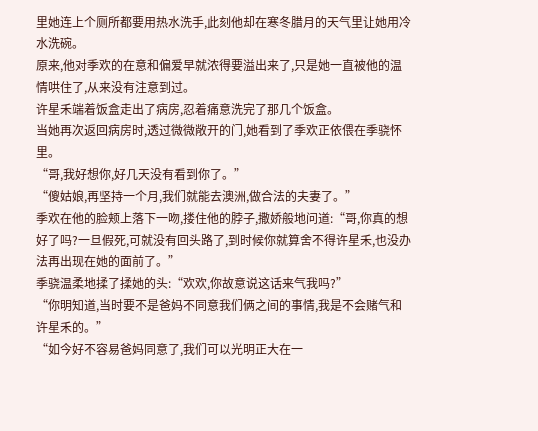里她连上个厕所都要用热水洗手,此刻他却在寒冬腊月的天气里让她用冷水洗碗。
原来,他对季欢的在意和偏爱早就浓得要溢出来了,只是她一直被他的温情哄住了,从来没有注意到过。
许星禾端着饭盒走出了病房,忍着痛意洗完了那几个饭盒。
当她再次返回病房时,透过微微敞开的门,她看到了季欢正依偎在季骁怀里。
“哥,我好想你,好几天没有看到你了。”
“傻姑娘,再坚持一个月,我们就能去澳洲,做合法的夫妻了。”
季欢在他的脸颊上落下一吻,搂住他的脖子,撒娇般地问道:“哥,你真的想好了吗?一旦假死,可就没有回头路了,到时候你就算舍不得许星禾,也没办法再出现在她的面前了。”
季骁温柔地揉了揉她的头:“欢欢,你故意说这话来气我吗?”
“你明知道,当时要不是爸妈不同意我们俩之间的事情,我是不会赌气和许星禾的。”
“如今好不容易爸妈同意了,我们可以光明正大在一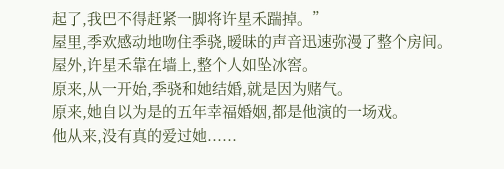起了,我巴不得赶紧一脚将许星禾踹掉。”
屋里,季欢感动地吻住季骁,暧昧的声音迅速弥漫了整个房间。
屋外,许星禾靠在墙上,整个人如坠冰窖。
原来,从一开始,季骁和她结婚,就是因为赌气。
原来,她自以为是的五年幸福婚姻,都是他演的一场戏。
他从来,没有真的爱过她......